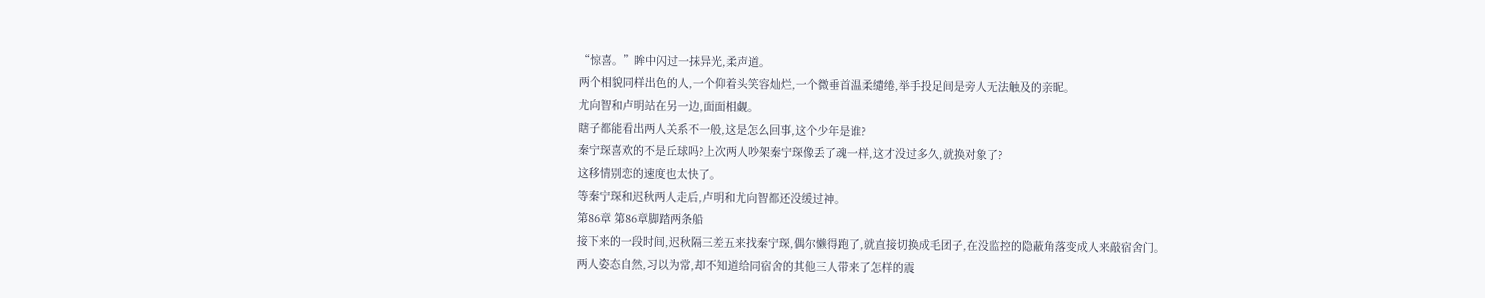“惊喜。”眸中闪过一抹异光,柔声道。
两个相貌同样出色的人,一个仰着头笑容灿烂,一个微垂首温柔缱绻,举手投足间是旁人无法触及的亲昵。
尤向智和卢明站在另一边,面面相觑。
瞎子都能看出两人关系不一般,这是怎么回事,这个少年是谁?
秦宁琛喜欢的不是丘球吗?上次两人吵架秦宁琛像丢了魂一样,这才没过多久,就换对象了?
这移情别恋的速度也太快了。
等秦宁琛和迟秋两人走后,卢明和尤向智都还没缓过神。
第86章 第86章脚踏两条船
接下来的一段时间,迟秋隔三差五来找秦宁琛,偶尔懒得跑了,就直接切换成毛团子,在没监控的隐蔽角落变成人来敲宿舍门。
两人姿态自然,习以为常,却不知道给同宿舍的其他三人带来了怎样的震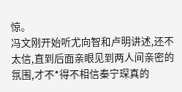惊。
冯文刚开始听尤向智和卢明讲述,还不太信,直到后面亲眼见到两人间亲密的氛围,才不*得不相信秦宁琛真的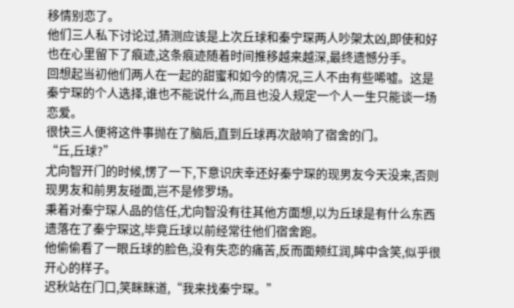移情别恋了。
他们三人私下讨论过,猜测应该是上次丘球和秦宁琛两人吵架太凶,即使和好也在心里留下了痕迹,这条痕迹随着时间推移越来越深,最终遗憾分手。
回想起当初他们两人在一起的甜蜜和如今的情况,三人不由有些唏嘘。这是秦宁琛的个人选择,谁也不能说什么,而且也没人规定一个人一生只能谈一场恋爱。
很快三人便将这件事抛在了脑后,直到丘球再次敲响了宿舍的门。
“丘,丘球?”
尤向智开门的时候,愣了一下,下意识庆幸还好秦宁琛的现男友今天没来,否则现男友和前男友碰面,岂不是修罗场。
秉着对秦宁琛人品的信任,尤向智没有往其他方面想,以为丘球是有什么东西遗落在了秦宁琛这,毕竟丘球以前经常往他们宿舍跑。
他偷偷看了一眼丘球的脸色,没有失恋的痛苦,反而面颊红润,眸中含笑,似乎很开心的样子。
迟秋站在门口,笑眯眯道,“我来找秦宁琛。”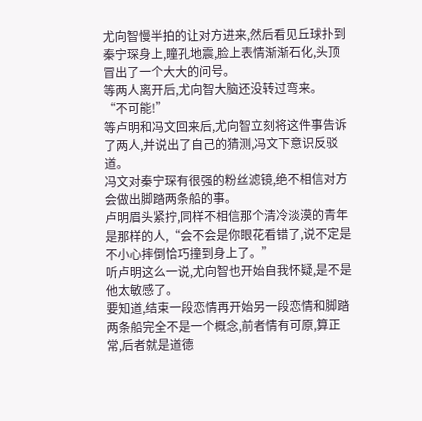尤向智慢半拍的让对方进来,然后看见丘球扑到秦宁琛身上,瞳孔地震,脸上表情渐渐石化,头顶冒出了一个大大的问号。
等两人离开后,尤向智大脑还没转过弯来。
“不可能!”
等卢明和冯文回来后,尤向智立刻将这件事告诉了两人,并说出了自己的猜测,冯文下意识反驳道。
冯文对秦宁琛有很强的粉丝滤镜,绝不相信对方会做出脚踏两条船的事。
卢明眉头紧拧,同样不相信那个清冷淡漠的青年是那样的人,“会不会是你眼花看错了,说不定是不小心摔倒恰巧撞到身上了。”
听卢明这么一说,尤向智也开始自我怀疑,是不是他太敏感了。
要知道,结束一段恋情再开始另一段恋情和脚踏两条船完全不是一个概念,前者情有可原,算正常,后者就是道德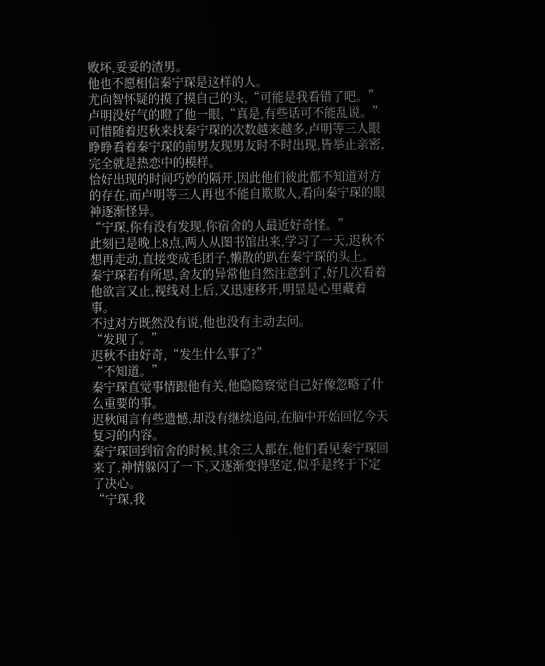败坏,妥妥的渣男。
他也不愿相信秦宁琛是这样的人。
尤向智怀疑的摸了摸自己的头,“可能是我看错了吧。”
卢明没好气的瞪了他一眼,“真是,有些话可不能乱说。”
可惜随着迟秋来找秦宁琛的次数越来越多,卢明等三人眼睁睁看着秦宁琛的前男友现男友时不时出现,皆举止亲密,完全就是热恋中的模样。
恰好出现的时间巧妙的隔开,因此他们彼此都不知道对方的存在,而卢明等三人再也不能自欺欺人,看向秦宁琛的眼神逐渐怪异。
“宁琛,你有没有发现,你宿舍的人最近好奇怪。”
此刻已是晚上8点,两人从图书馆出来,学习了一天,迟秋不想再走动,直接变成毛团子,懒散的趴在秦宁琛的头上。
秦宁琛若有所思,舍友的异常他自然注意到了,好几次看着他欲言又止,视线对上后,又迅速移开,明显是心里藏着事。
不过对方既然没有说,他也没有主动去问。
“发现了。”
迟秋不由好奇,“发生什么事了?”
“不知道。”
秦宁琛直觉事情跟他有关,他隐隐察觉自己好像忽略了什么重要的事。
迟秋闻言有些遗憾,却没有继续追问,在脑中开始回忆今天复习的内容。
秦宁琛回到宿舍的时候,其余三人都在,他们看见秦宁琛回来了,神情躲闪了一下,又逐渐变得坚定,似乎是终于下定了决心。
“宁琛,我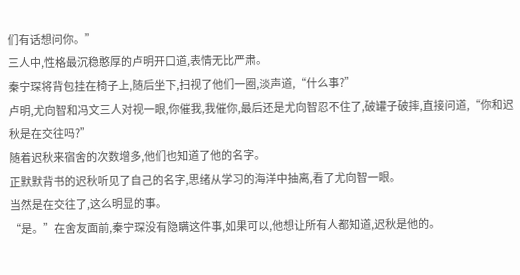们有话想问你。”
三人中,性格最沉稳憨厚的卢明开口道,表情无比严肃。
秦宁琛将背包挂在椅子上,随后坐下,扫视了他们一圈,淡声道,“什么事?”
卢明,尤向智和冯文三人对视一眼,你催我,我催你,最后还是尤向智忍不住了,破罐子破摔,直接问道,“你和迟秋是在交往吗?”
随着迟秋来宿舍的次数增多,他们也知道了他的名字。
正默默背书的迟秋听见了自己的名字,思绪从学习的海洋中抽离,看了尤向智一眼。
当然是在交往了,这么明显的事。
“是。”在舍友面前,秦宁琛没有隐瞒这件事,如果可以,他想让所有人都知道,迟秋是他的。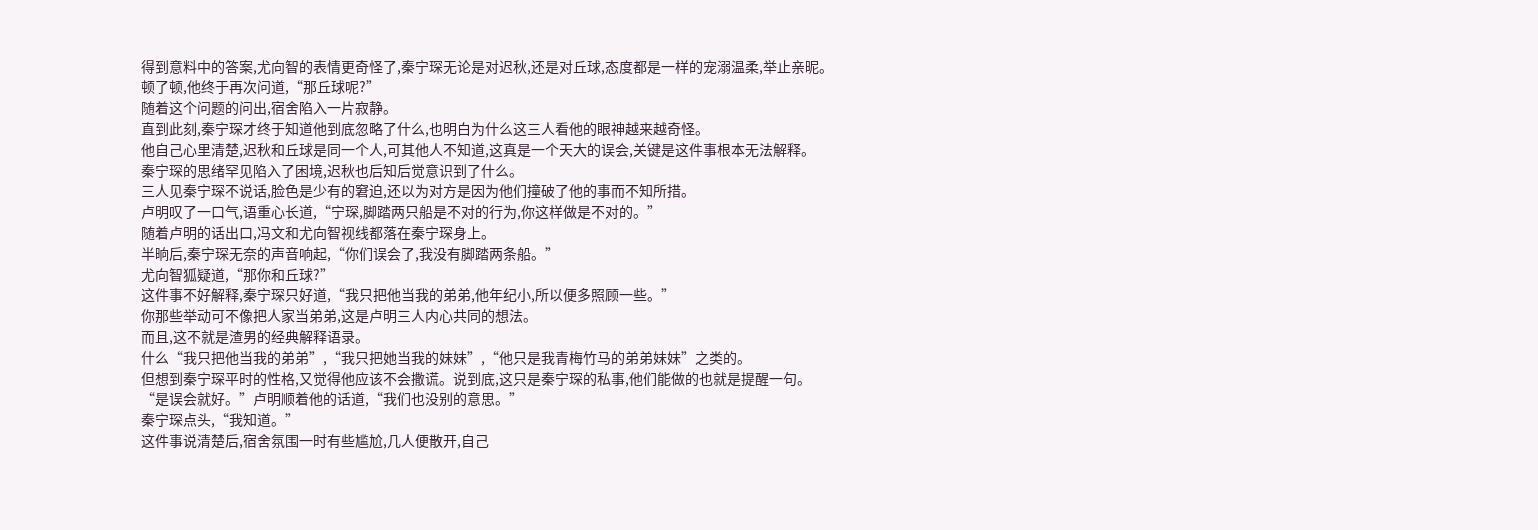得到意料中的答案,尤向智的表情更奇怪了,秦宁琛无论是对迟秋,还是对丘球,态度都是一样的宠溺温柔,举止亲昵。
顿了顿,他终于再次问道,“那丘球呢?”
随着这个问题的问出,宿舍陷入一片寂静。
直到此刻,秦宁琛才终于知道他到底忽略了什么,也明白为什么这三人看他的眼神越来越奇怪。
他自己心里清楚,迟秋和丘球是同一个人,可其他人不知道,这真是一个天大的误会,关键是这件事根本无法解释。
秦宁琛的思绪罕见陷入了困境,迟秋也后知后觉意识到了什么。
三人见秦宁琛不说话,脸色是少有的窘迫,还以为对方是因为他们撞破了他的事而不知所措。
卢明叹了一口气,语重心长道,“宁琛,脚踏两只船是不对的行为,你这样做是不对的。”
随着卢明的话出口,冯文和尤向智视线都落在秦宁琛身上。
半晌后,秦宁琛无奈的声音响起,“你们误会了,我没有脚踏两条船。”
尤向智狐疑道,“那你和丘球?”
这件事不好解释,秦宁琛只好道,“我只把他当我的弟弟,他年纪小,所以便多照顾一些。”
你那些举动可不像把人家当弟弟,这是卢明三人内心共同的想法。
而且,这不就是渣男的经典解释语录。
什么“我只把他当我的弟弟”,“我只把她当我的妹妹”,“他只是我青梅竹马的弟弟妹妹”之类的。
但想到秦宁琛平时的性格,又觉得他应该不会撒谎。说到底,这只是秦宁琛的私事,他们能做的也就是提醒一句。
“是误会就好。”卢明顺着他的话道,“我们也没别的意思。”
秦宁琛点头,“我知道。”
这件事说清楚后,宿舍氛围一时有些尴尬,几人便散开,自己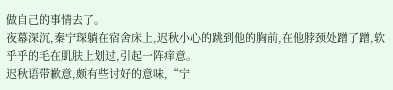做自己的事情去了。
夜幕深沉,秦宁琛躺在宿舍床上,迟秋小心的跳到他的胸前,在他脖颈处蹭了蹭,软乎乎的毛在肌肤上划过,引起一阵痒意。
迟秋语带歉意,颇有些讨好的意味,“宁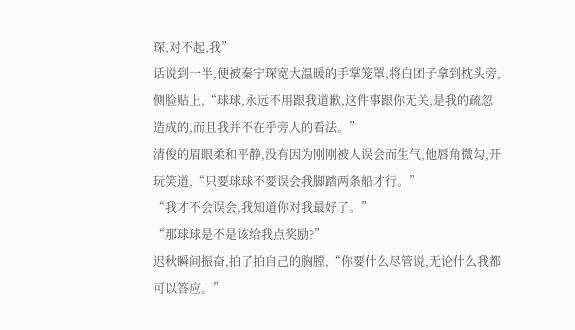琛,对不起,我”
话说到一半,便被秦宁琛宽大温暖的手掌笼罩,将白团子拿到枕头旁,侧脸贴上,“球球,永远不用跟我道歉,这件事跟你无关,是我的疏忽造成的,而且我并不在乎旁人的看法。”
清俊的眉眼柔和平静,没有因为刚刚被人误会而生气,他唇角微勾,开玩笑道,“只要球球不要误会我脚踏两条船才行。”
“我才不会误会,我知道你对我最好了。”
“那球球是不是该给我点奖励?”
迟秋瞬间振奋,拍了拍自己的胸膛,“你要什么尽管说,无论什么我都可以答应。”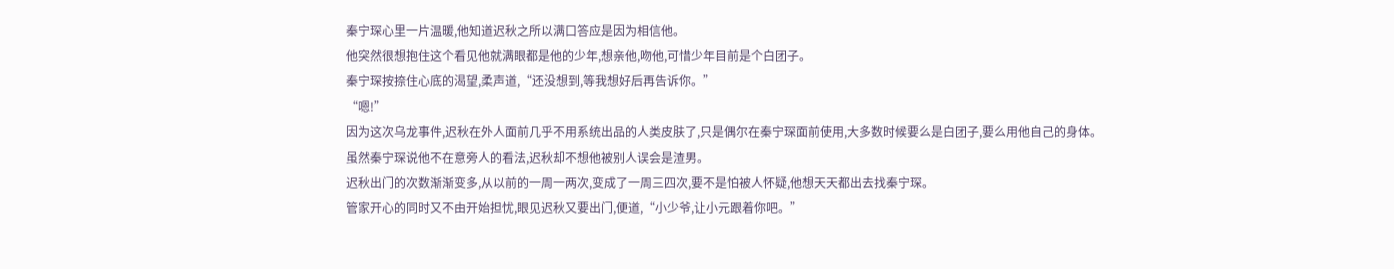秦宁琛心里一片温暖,他知道迟秋之所以满口答应是因为相信他。
他突然很想抱住这个看见他就满眼都是他的少年,想亲他,吻他,可惜少年目前是个白团子。
秦宁琛按捺住心底的渴望,柔声道,“还没想到,等我想好后再告诉你。”
“嗯!”
因为这次乌龙事件,迟秋在外人面前几乎不用系统出品的人类皮肤了,只是偶尔在秦宁琛面前使用,大多数时候要么是白团子,要么用他自己的身体。
虽然秦宁琛说他不在意旁人的看法,迟秋却不想他被别人误会是渣男。
迟秋出门的次数渐渐变多,从以前的一周一两次,变成了一周三四次,要不是怕被人怀疑,他想天天都出去找秦宁琛。
管家开心的同时又不由开始担忧,眼见迟秋又要出门,便道,“小少爷,让小元跟着你吧。”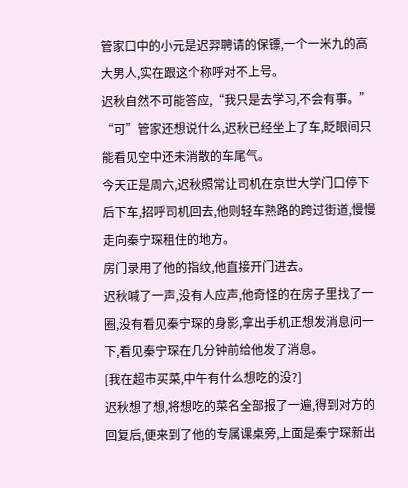管家口中的小元是迟羿聘请的保镖,一个一米九的高大男人,实在跟这个称呼对不上号。
迟秋自然不可能答应,“我只是去学习,不会有事。”
“可”管家还想说什么,迟秋已经坐上了车,眨眼间只能看见空中还未消散的车尾气。
今天正是周六,迟秋照常让司机在京世大学门口停下后下车,招呼司机回去,他则轻车熟路的跨过街道,慢慢走向秦宁琛租住的地方。
房门录用了他的指纹,他直接开门进去。
迟秋喊了一声,没有人应声,他奇怪的在房子里找了一圈,没有看见秦宁琛的身影,拿出手机正想发消息问一下,看见秦宁琛在几分钟前给他发了消息。
[我在超市买菜,中午有什么想吃的没?]
迟秋想了想,将想吃的菜名全部报了一遍,得到对方的回复后,便来到了他的专属课桌旁,上面是秦宁琛新出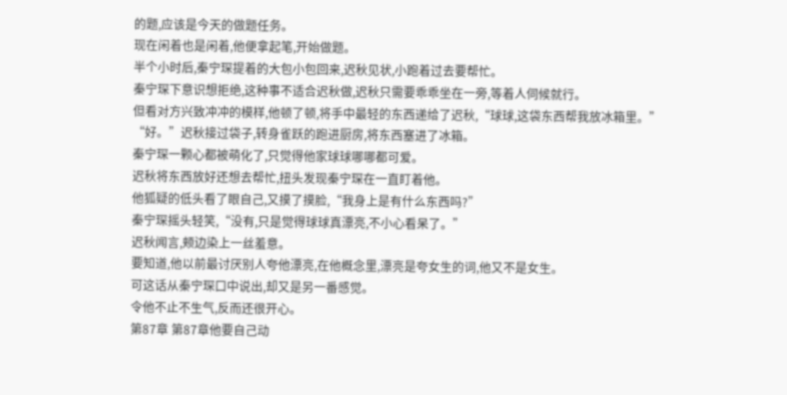的题,应该是今天的做题任务。
现在闲着也是闲着,他便拿起笔,开始做题。
半个小时后,秦宁琛提着的大包小包回来,迟秋见状,小跑着过去要帮忙。
秦宁琛下意识想拒绝,这种事不适合迟秋做,迟秋只需要乖乖坐在一旁,等着人伺候就行。
但看对方兴致冲冲的模样,他顿了顿,将手中最轻的东西递给了迟秋,“球球,这袋东西帮我放冰箱里。”
“好。”迟秋接过袋子,转身雀跃的跑进厨房,将东西塞进了冰箱。
秦宁琛一颗心都被萌化了,只觉得他家球球哪哪都可爱。
迟秋将东西放好还想去帮忙,扭头发现秦宁琛在一直盯着他。
他狐疑的低头看了眼自己,又摸了摸脸,“我身上是有什么东西吗?”
秦宁琛摇头轻笑,“没有,只是觉得球球真漂亮,不小心看呆了。”
迟秋闻言,颊边染上一丝羞意。
要知道,他以前最讨厌别人夸他漂亮,在他概念里,漂亮是夸女生的词,他又不是女生。
可这话从秦宁琛口中说出,却又是另一番感觉。
令他不止不生气,反而还很开心。
第87章 第87章他要自己动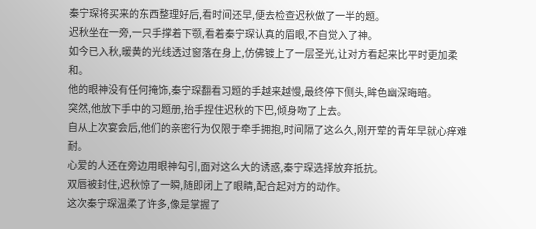秦宁琛将买来的东西整理好后,看时间还早,便去检查迟秋做了一半的题。
迟秋坐在一旁,一只手撑着下颚,看着秦宁琛认真的眉眼,不自觉入了神。
如今已入秋,暖黄的光线透过窗落在身上,仿佛镀上了一层圣光,让对方看起来比平时更加柔和。
他的眼神没有任何掩饰,秦宁琛翻看习题的手越来越慢,最终停下侧头,眸色幽深晦暗。
突然,他放下手中的习题册,抬手捏住迟秋的下巴,倾身吻了上去。
自从上次宴会后,他们的亲密行为仅限于牵手拥抱,时间隔了这么久,刚开荤的青年早就心痒难耐。
心爱的人还在旁边用眼神勾引,面对这么大的诱惑,秦宁琛选择放弃抵抗。
双唇被封住,迟秋惊了一瞬,随即闭上了眼睛,配合起对方的动作。
这次秦宁琛温柔了许多,像是掌握了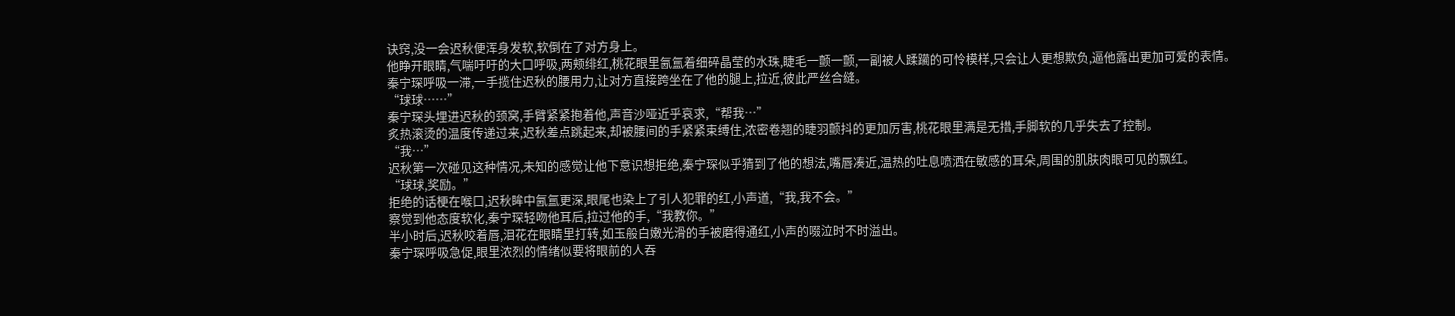诀窍,没一会迟秋便浑身发软,软倒在了对方身上。
他睁开眼睛,气喘吁吁的大口呼吸,两颊绯红,桃花眼里氤氲着细碎晶莹的水珠,睫毛一颤一颤,一副被人蹂躏的可怜模样,只会让人更想欺负,逼他露出更加可爱的表情。
秦宁琛呼吸一滞,一手揽住迟秋的腰用力,让对方直接跨坐在了他的腿上,拉近,彼此严丝合缝。
“球球……”
秦宁琛头埋进迟秋的颈窝,手臂紧紧抱着他,声音沙哑近乎哀求,“帮我…”
炙热滚烫的温度传递过来,迟秋差点跳起来,却被腰间的手紧紧束缚住,浓密卷翘的睫羽颤抖的更加厉害,桃花眼里满是无措,手脚软的几乎失去了控制。
“我…”
迟秋第一次碰见这种情况,未知的感觉让他下意识想拒绝,秦宁琛似乎猜到了他的想法,嘴唇凑近,温热的吐息喷洒在敏感的耳朵,周围的肌肤肉眼可见的飘红。
“球球,奖励。”
拒绝的话梗在喉口,迟秋眸中氤氲更深,眼尾也染上了引人犯罪的红,小声道,“我,我不会。”
察觉到他态度软化,秦宁琛轻吻他耳后,拉过他的手,“我教你。”
半小时后,迟秋咬着唇,泪花在眼睛里打转,如玉般白嫩光滑的手被磨得通红,小声的啜泣时不时溢出。
秦宁琛呼吸急促,眼里浓烈的情绪似要将眼前的人吞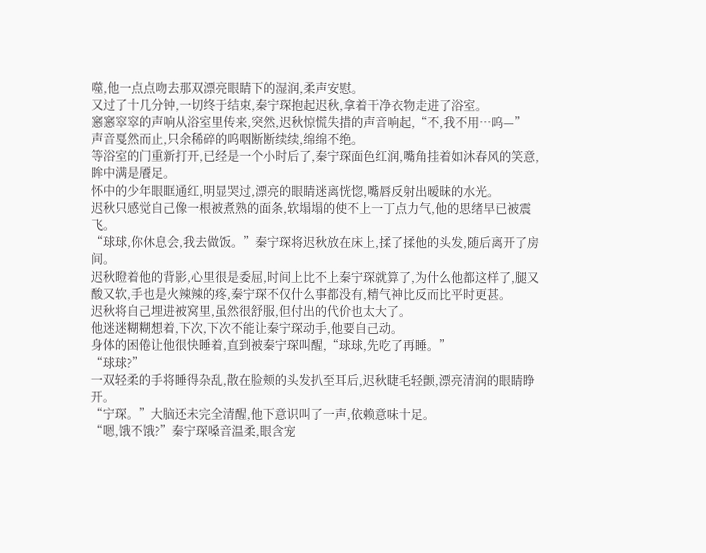噬,他一点点吻去那双漂亮眼睛下的湿润,柔声安慰。
又过了十几分钟,一切终于结束,秦宁琛抱起迟秋,拿着干净衣物走进了浴室。
窸窸窣窣的声响从浴室里传来,突然,迟秋惊慌失措的声音响起,“不,我不用…呜—”
声音戛然而止,只余稀碎的呜咽断断续续,绵绵不绝。
等浴室的门重新打开,已经是一个小时后了,秦宁琛面色红润,嘴角挂着如沐春风的笑意,眸中满是餍足。
怀中的少年眼眶通红,明显哭过,漂亮的眼睛迷离恍惚,嘴唇反射出暧昧的水光。
迟秋只感觉自己像一根被煮熟的面条,软塌塌的使不上一丁点力气,他的思绪早已被震飞。
“球球,你休息会,我去做饭。”秦宁琛将迟秋放在床上,揉了揉他的头发,随后离开了房间。
迟秋瞪着他的背影,心里很是委屈,时间上比不上秦宁琛就算了,为什么他都这样了,腿又酸又软,手也是火辣辣的疼,秦宁琛不仅什么事都没有,精气神比反而比平时更甚。
迟秋将自己埋进被窝里,虽然很舒服,但付出的代价也太大了。
他迷迷糊糊想着,下次,下次不能让秦宁琛动手,他要自己动。
身体的困倦让他很快睡着,直到被秦宁琛叫醒,“球球,先吃了再睡。”
“球球?”
一双轻柔的手将睡得杂乱,散在脸颊的头发扒至耳后,迟秋睫毛轻颤,漂亮清润的眼睛睁开。
“宁琛。”大脑还未完全清醒,他下意识叫了一声,依赖意味十足。
“嗯,饿不饿?”秦宁琛嗓音温柔,眼含宠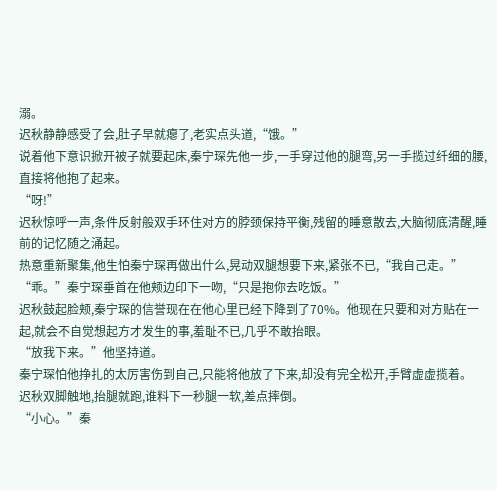溺。
迟秋静静感受了会,肚子早就瘪了,老实点头道,“饿。”
说着他下意识掀开被子就要起床,秦宁琛先他一步,一手穿过他的腿弯,另一手揽过纤细的腰,直接将他抱了起来。
“呀!”
迟秋惊呼一声,条件反射般双手环住对方的脖颈保持平衡,残留的睡意散去,大脑彻底清醒,睡前的记忆随之涌起。
热意重新聚集,他生怕秦宁琛再做出什么,晃动双腿想要下来,紧张不已,“我自己走。”
“乖。”秦宁琛垂首在他颊边印下一吻,“只是抱你去吃饭。”
迟秋鼓起脸颊,秦宁琛的信誉现在在他心里已经下降到了70%。他现在只要和对方贴在一起,就会不自觉想起方才发生的事,羞耻不已,几乎不敢抬眼。
“放我下来。”他坚持道。
秦宁琛怕他挣扎的太厉害伤到自己,只能将他放了下来,却没有完全松开,手臂虚虚揽着。
迟秋双脚触地,抬腿就跑,谁料下一秒腿一软,差点摔倒。
“小心。”秦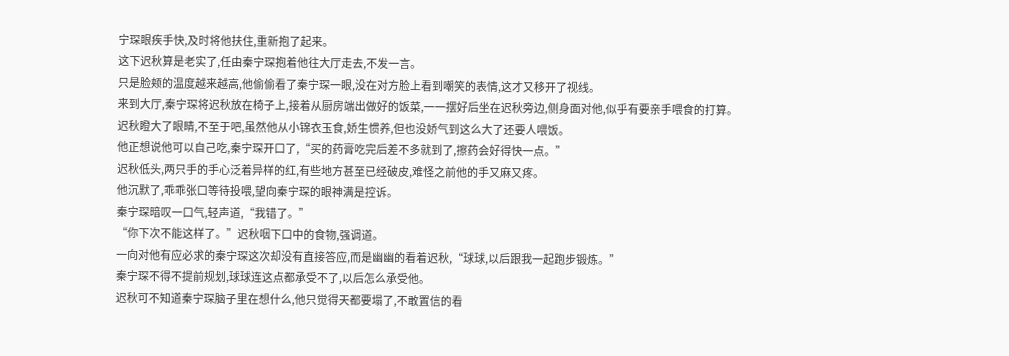宁琛眼疾手快,及时将他扶住,重新抱了起来。
这下迟秋算是老实了,任由秦宁琛抱着他往大厅走去,不发一言。
只是脸颊的温度越来越高,他偷偷看了秦宁琛一眼,没在对方脸上看到嘲笑的表情,这才又移开了视线。
来到大厅,秦宁琛将迟秋放在椅子上,接着从厨房端出做好的饭菜,一一摆好后坐在迟秋旁边,侧身面对他,似乎有要亲手喂食的打算。
迟秋瞪大了眼睛,不至于吧,虽然他从小锦衣玉食,娇生惯养,但也没娇气到这么大了还要人喂饭。
他正想说他可以自己吃,秦宁琛开口了,“买的药膏吃完后差不多就到了,擦药会好得快一点。”
迟秋低头,两只手的手心泛着异样的红,有些地方甚至已经破皮,难怪之前他的手又麻又疼。
他沉默了,乖乖张口等待投喂,望向秦宁琛的眼神满是控诉。
秦宁琛暗叹一口气,轻声道,“我错了。”
“你下次不能这样了。”迟秋咽下口中的食物,强调道。
一向对他有应必求的秦宁琛这次却没有直接答应,而是幽幽的看着迟秋,“球球,以后跟我一起跑步锻炼。”
秦宁琛不得不提前规划,球球连这点都承受不了,以后怎么承受他。
迟秋可不知道秦宁琛脑子里在想什么,他只觉得天都要塌了,不敢置信的看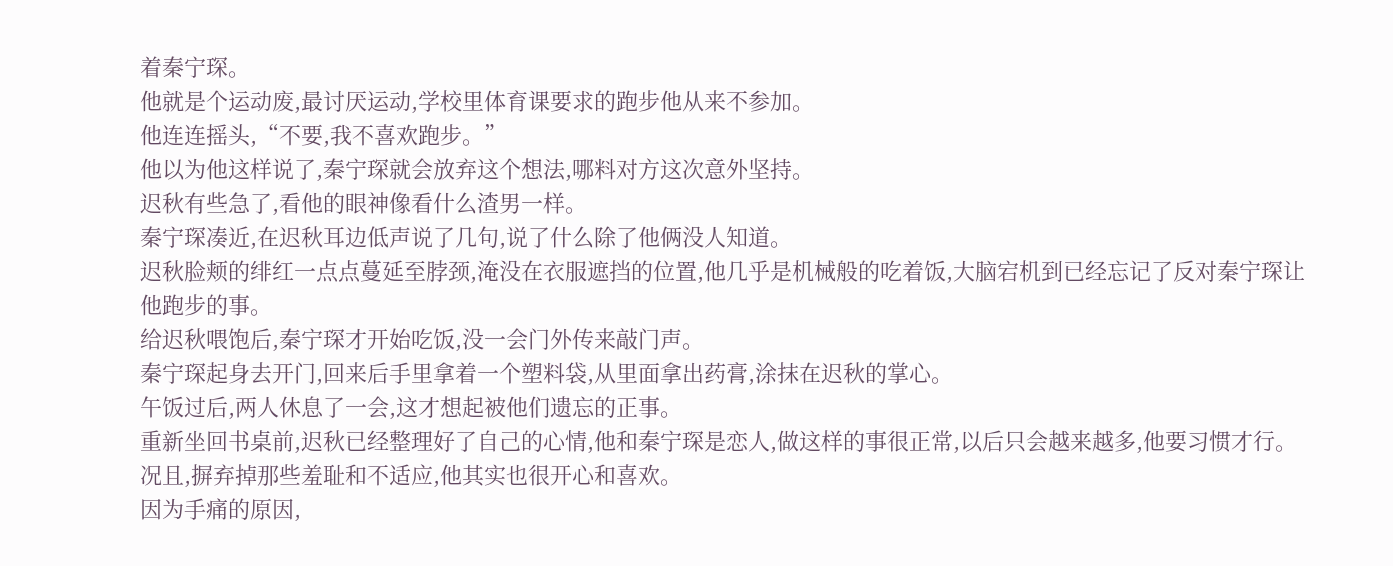着秦宁琛。
他就是个运动废,最讨厌运动,学校里体育课要求的跑步他从来不参加。
他连连摇头,“不要,我不喜欢跑步。”
他以为他这样说了,秦宁琛就会放弃这个想法,哪料对方这次意外坚持。
迟秋有些急了,看他的眼神像看什么渣男一样。
秦宁琛凑近,在迟秋耳边低声说了几句,说了什么除了他俩没人知道。
迟秋脸颊的绯红一点点蔓延至脖颈,淹没在衣服遮挡的位置,他几乎是机械般的吃着饭,大脑宕机到已经忘记了反对秦宁琛让他跑步的事。
给迟秋喂饱后,秦宁琛才开始吃饭,没一会门外传来敲门声。
秦宁琛起身去开门,回来后手里拿着一个塑料袋,从里面拿出药膏,涂抹在迟秋的掌心。
午饭过后,两人休息了一会,这才想起被他们遗忘的正事。
重新坐回书桌前,迟秋已经整理好了自己的心情,他和秦宁琛是恋人,做这样的事很正常,以后只会越来越多,他要习惯才行。
况且,摒弃掉那些羞耻和不适应,他其实也很开心和喜欢。
因为手痛的原因,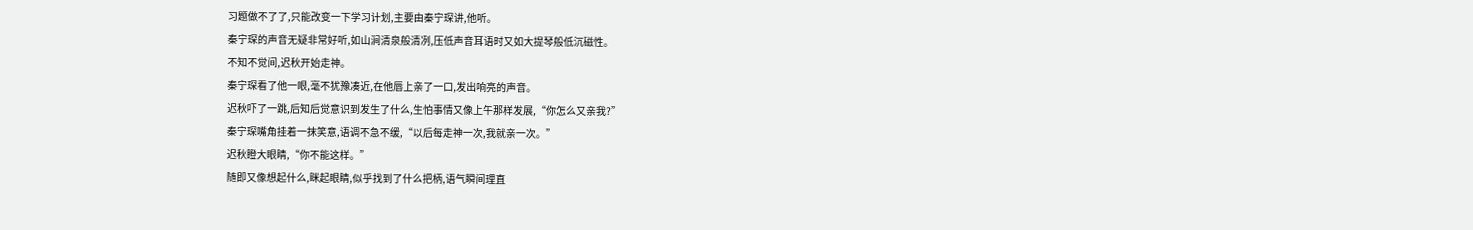习题做不了了,只能改变一下学习计划,主要由秦宁琛讲,他听。
秦宁琛的声音无疑非常好听,如山涧清泉般清冽,压低声音耳语时又如大提琴般低沉磁性。
不知不觉间,迟秋开始走神。
秦宁琛看了他一眼,毫不犹豫凑近,在他唇上亲了一口,发出响亮的声音。
迟秋吓了一跳,后知后觉意识到发生了什么,生怕事情又像上午那样发展,“你怎么又亲我?”
秦宁琛嘴角挂着一抹笑意,语调不急不缓,“以后每走神一次,我就亲一次。”
迟秋瞪大眼睛,“你不能这样。”
随即又像想起什么,眯起眼睛,似乎找到了什么把柄,语气瞬间理直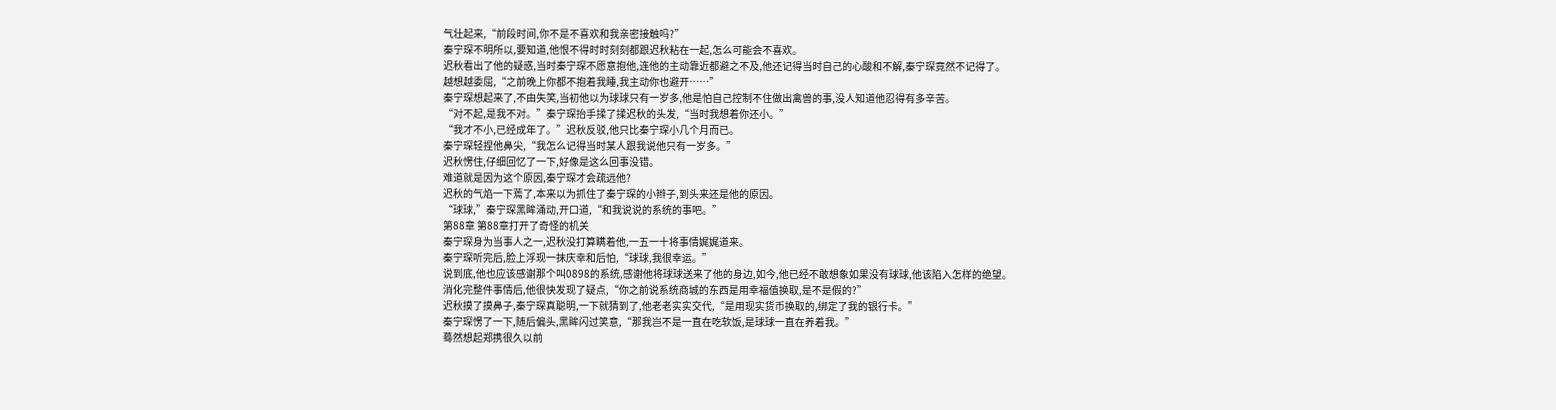气壮起来,“前段时间,你不是不喜欢和我亲密接触吗?”
秦宁琛不明所以,要知道,他恨不得时时刻刻都跟迟秋粘在一起,怎么可能会不喜欢。
迟秋看出了他的疑惑,当时秦宁琛不愿意抱他,连他的主动靠近都避之不及,他还记得当时自己的心酸和不解,秦宁琛竟然不记得了。
越想越委屈,“之前晚上你都不抱着我睡,我主动你也避开……”
秦宁琛想起来了,不由失笑,当初他以为球球只有一岁多,他是怕自己控制不住做出禽兽的事,没人知道他忍得有多辛苦。
“对不起,是我不对。”秦宁琛抬手揉了揉迟秋的头发,“当时我想着你还小。”
“我才不小,已经成年了。”迟秋反驳,他只比秦宁琛小几个月而已。
秦宁琛轻捏他鼻尖,“我怎么记得当时某人跟我说他只有一岁多。”
迟秋愣住,仔细回忆了一下,好像是这么回事没错。
难道就是因为这个原因,秦宁琛才会疏远他?
迟秋的气焰一下蔫了,本来以为抓住了秦宁琛的小辫子,到头来还是他的原因。
“球球,”秦宁琛黑眸涌动,开口道,“和我说说的系统的事吧。”
第88章 第88章打开了奇怪的机关
秦宁琛身为当事人之一,迟秋没打算瞒着他,一五一十将事情娓娓道来。
秦宁琛听完后,脸上浮现一抹庆幸和后怕,“球球,我很幸运。”
说到底,他也应该感谢那个叫0898的系统,感谢他将球球送来了他的身边,如今,他已经不敢想象如果没有球球,他该陷入怎样的绝望。
消化完整件事情后,他很快发现了疑点,“你之前说系统商城的东西是用幸福值换取,是不是假的?”
迟秋摸了摸鼻子,秦宁琛真聪明,一下就猜到了,他老老实实交代,“是用现实货币换取的,绑定了我的银行卡。”
秦宁琛愣了一下,随后偏头,黑眸闪过笑意,“那我岂不是一直在吃软饭,是球球一直在养着我。”
蓦然想起郑携很久以前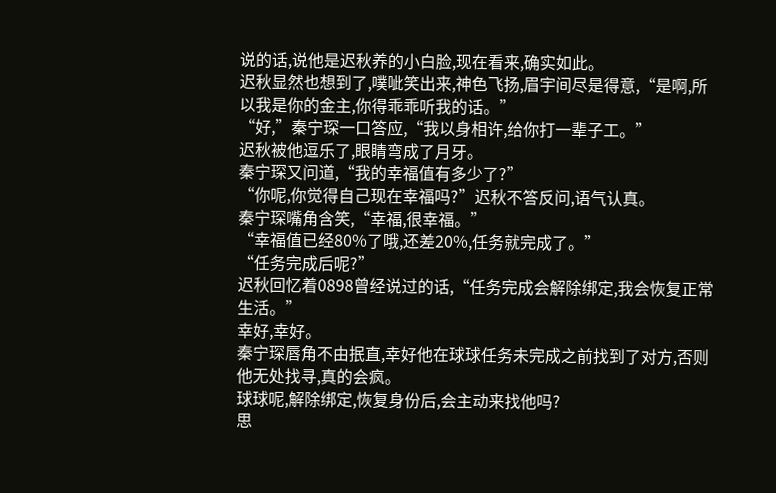说的话,说他是迟秋养的小白脸,现在看来,确实如此。
迟秋显然也想到了,噗呲笑出来,神色飞扬,眉宇间尽是得意,“是啊,所以我是你的金主,你得乖乖听我的话。”
“好,”秦宁琛一口答应,“我以身相许,给你打一辈子工。”
迟秋被他逗乐了,眼睛弯成了月牙。
秦宁琛又问道,“我的幸福值有多少了?”
“你呢,你觉得自己现在幸福吗?”迟秋不答反问,语气认真。
秦宁琛嘴角含笑,“幸福,很幸福。”
“幸福值已经80%了哦,还差20%,任务就完成了。”
“任务完成后呢?”
迟秋回忆着0898曾经说过的话,“任务完成会解除绑定,我会恢复正常生活。”
幸好,幸好。
秦宁琛唇角不由抿直,幸好他在球球任务未完成之前找到了对方,否则他无处找寻,真的会疯。
球球呢,解除绑定,恢复身份后,会主动来找他吗?
思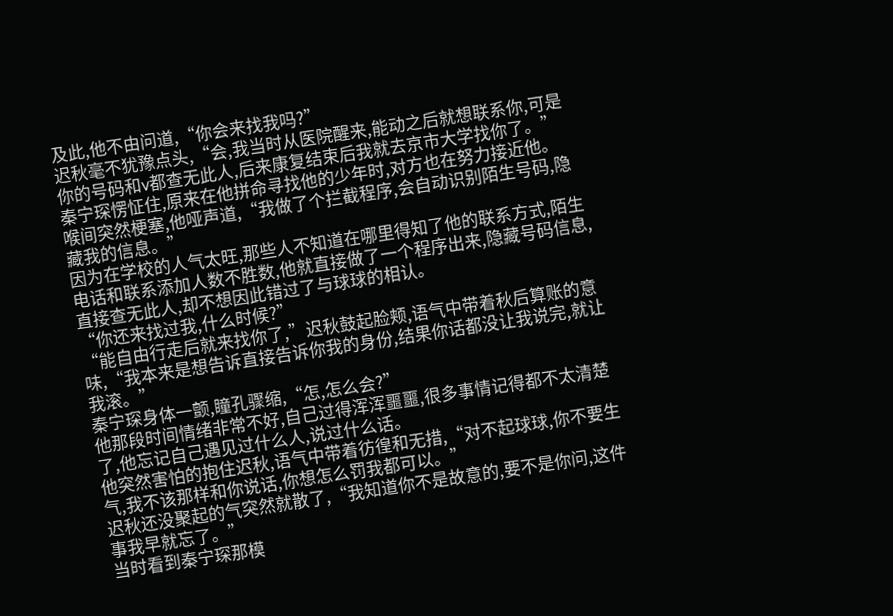及此,他不由问道,“你会来找我吗?”
迟秋毫不犹豫点头,“会,我当时从医院醒来,能动之后就想联系你,可是你的号码和v都查无此人,后来康复结束后我就去京市大学找你了。”
秦宁琛愣怔住,原来在他拼命寻找他的少年时,对方也在努力接近他。
喉间突然梗塞,他哑声道,“我做了个拦截程序,会自动识别陌生号码,隐藏我的信息。”
因为在学校的人气太旺,那些人不知道在哪里得知了他的联系方式,陌生电话和联系添加人数不胜数,他就直接做了一个程序出来,隐藏号码信息,直接查无此人,却不想因此错过了与球球的相认。
“你还来找过我,什么时候?”
“能自由行走后就来找你了,”迟秋鼓起脸颊,语气中带着秋后算账的意味,“我本来是想告诉直接告诉你我的身份,结果你话都没让我说完,就让我滚。”
秦宁琛身体一颤,瞳孔骤缩,“怎,怎么会?”
他那段时间情绪非常不好,自己过得浑浑噩噩,很多事情记得都不太清楚了,他忘记自己遇见过什么人,说过什么话。
他突然害怕的抱住迟秋,语气中带着彷徨和无措,“对不起球球,你不要生气,我不该那样和你说话,你想怎么罚我都可以。”
迟秋还没聚起的气突然就散了,“我知道你不是故意的,要不是你问,这件事我早就忘了。”
当时看到秦宁琛那模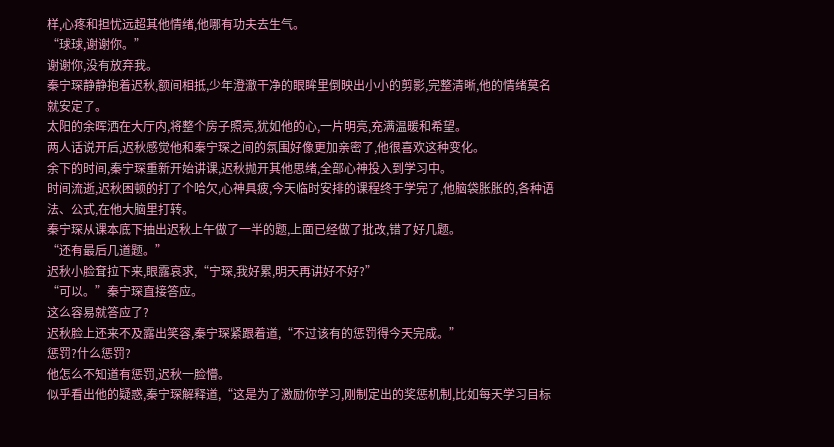样,心疼和担忧远超其他情绪,他哪有功夫去生气。
“球球,谢谢你。”
谢谢你,没有放弃我。
秦宁琛静静抱着迟秋,额间相抵,少年澄澈干净的眼眸里倒映出小小的剪影,完整清晰,他的情绪莫名就安定了。
太阳的余晖洒在大厅内,将整个房子照亮,犹如他的心,一片明亮,充满温暖和希望。
两人话说开后,迟秋感觉他和秦宁琛之间的氛围好像更加亲密了,他很喜欢这种变化。
余下的时间,秦宁琛重新开始讲课,迟秋抛开其他思绪,全部心神投入到学习中。
时间流逝,迟秋困顿的打了个哈欠,心神具疲,今天临时安排的课程终于学完了,他脑袋胀胀的,各种语法、公式,在他大脑里打转。
秦宁琛从课本底下抽出迟秋上午做了一半的题,上面已经做了批改,错了好几题。
“还有最后几道题。”
迟秋小脸耷拉下来,眼露哀求,“宁琛,我好累,明天再讲好不好?”
“可以。”秦宁琛直接答应。
这么容易就答应了?
迟秋脸上还来不及露出笑容,秦宁琛紧跟着道,“不过该有的惩罚得今天完成。”
惩罚?什么惩罚?
他怎么不知道有惩罚,迟秋一脸懵。
似乎看出他的疑惑,秦宁琛解释道,“这是为了激励你学习,刚制定出的奖惩机制,比如每天学习目标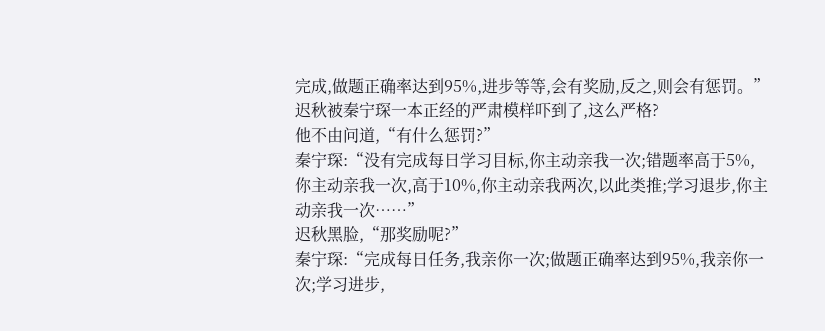完成,做题正确率达到95%,进步等等,会有奖励,反之,则会有惩罚。”
迟秋被秦宁琛一本正经的严肃模样吓到了,这么严格?
他不由问道,“有什么惩罚?”
秦宁琛:“没有完成每日学习目标,你主动亲我一次;错题率高于5%,你主动亲我一次,高于10%,你主动亲我两次,以此类推;学习退步,你主动亲我一次……”
迟秋黑脸,“那奖励呢?”
秦宁琛:“完成每日任务,我亲你一次;做题正确率达到95%,我亲你一次;学习进步,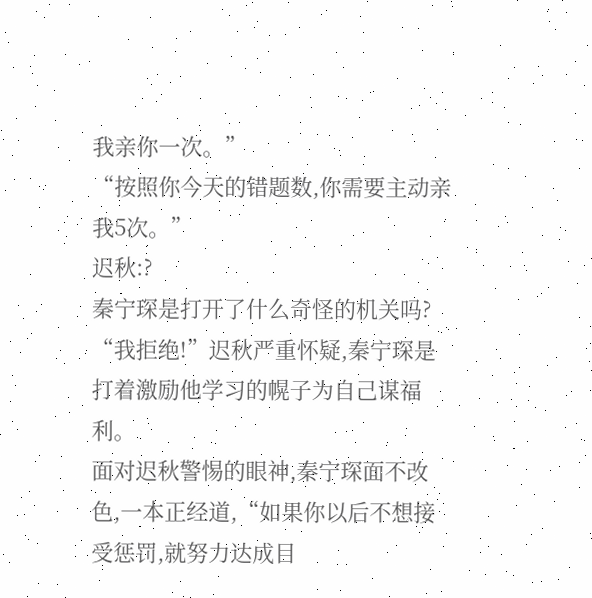我亲你一次。”
“按照你今天的错题数,你需要主动亲我5次。”
迟秋:?
秦宁琛是打开了什么奇怪的机关吗?
“我拒绝!”迟秋严重怀疑,秦宁琛是打着激励他学习的幌子为自己谋福利。
面对迟秋警惕的眼神,秦宁琛面不改色,一本正经道,“如果你以后不想接受惩罚,就努力达成目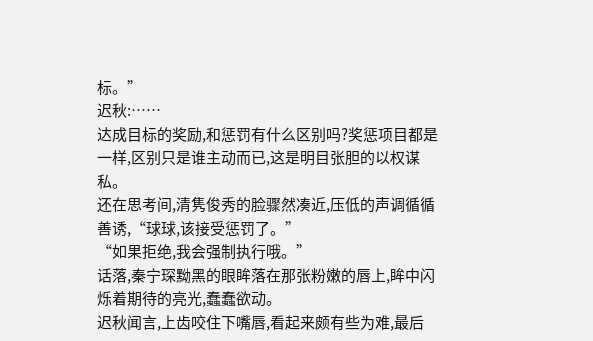标。”
迟秋:……
达成目标的奖励,和惩罚有什么区别吗?奖惩项目都是一样,区别只是谁主动而已,这是明目张胆的以权谋私。
还在思考间,清隽俊秀的脸骤然凑近,压低的声调循循善诱,“球球,该接受惩罚了。”
“如果拒绝,我会强制执行哦。”
话落,秦宁琛黝黑的眼眸落在那张粉嫩的唇上,眸中闪烁着期待的亮光,蠢蠢欲动。
迟秋闻言,上齿咬住下嘴唇,看起来颇有些为难,最后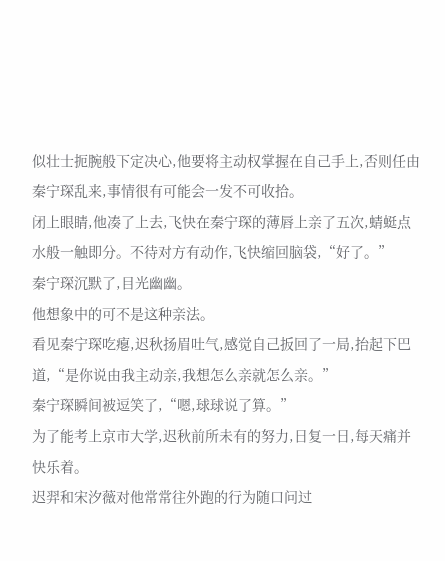似壮士扼腕般下定决心,他要将主动权掌握在自己手上,否则任由秦宁琛乱来,事情很有可能会一发不可收拾。
闭上眼睛,他凑了上去,飞快在秦宁琛的薄唇上亲了五次,蜻蜓点水般一触即分。不待对方有动作,飞快缩回脑袋,“好了。”
秦宁琛沉默了,目光幽幽。
他想象中的可不是这种亲法。
看见秦宁琛吃瘪,迟秋扬眉吐气,感觉自己扳回了一局,抬起下巴道,“是你说由我主动亲,我想怎么亲就怎么亲。”
秦宁琛瞬间被逗笑了,“嗯,球球说了算。”
为了能考上京市大学,迟秋前所未有的努力,日复一日,每天痛并快乐着。
迟羿和宋汐薇对他常常往外跑的行为随口问过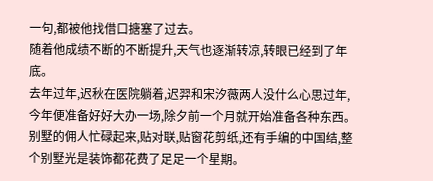一句,都被他找借口搪塞了过去。
随着他成绩不断的不断提升,天气也逐渐转凉,转眼已经到了年底。
去年过年,迟秋在医院躺着,迟羿和宋汐薇两人没什么心思过年,今年便准备好好大办一场,除夕前一个月就开始准备各种东西。
别墅的佣人忙碌起来,贴对联,贴窗花剪纸,还有手编的中国结,整个别墅光是装饰都花费了足足一个星期。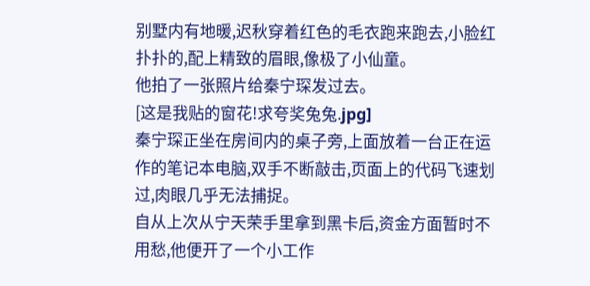别墅内有地暖,迟秋穿着红色的毛衣跑来跑去,小脸红扑扑的,配上精致的眉眼,像极了小仙童。
他拍了一张照片给秦宁琛发过去。
[这是我贴的窗花!求夸奖兔兔.jpg]
秦宁琛正坐在房间内的桌子旁,上面放着一台正在运作的笔记本电脑,双手不断敲击,页面上的代码飞速划过,肉眼几乎无法捕捉。
自从上次从宁天荣手里拿到黑卡后,资金方面暂时不用愁,他便开了一个小工作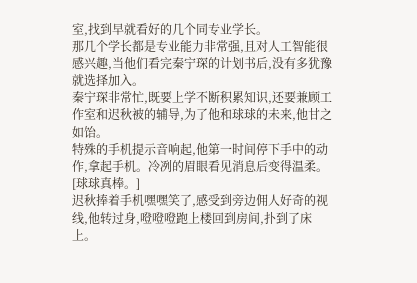室,找到早就看好的几个同专业学长。
那几个学长都是专业能力非常强,且对人工智能很感兴趣,当他们看完秦宁琛的计划书后,没有多犹豫就选择加入。
秦宁琛非常忙,既要上学不断积累知识,还要兼顾工作室和迟秋被的辅导,为了他和球球的未来,他甘之如饴。
特殊的手机提示音响起,他第一时间停下手中的动作,拿起手机。冷冽的眉眼看见消息后变得温柔。
[球球真棒。]
迟秋捧着手机嘿嘿笑了,感受到旁边佣人好奇的视线,他转过身,噔噔噔跑上楼回到房间,扑到了床上。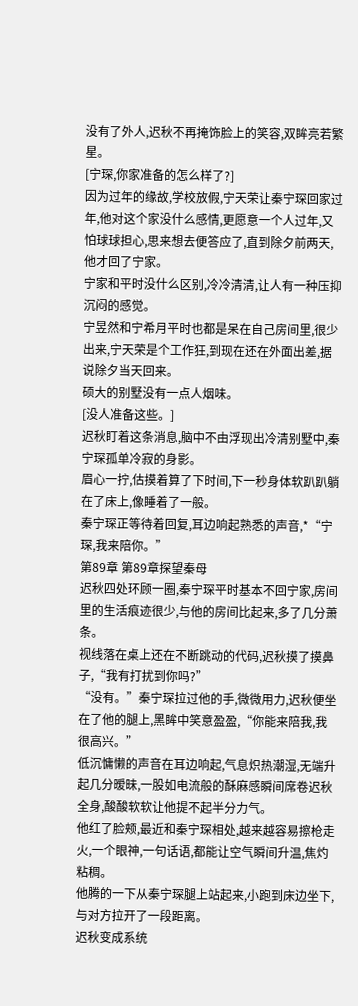没有了外人,迟秋不再掩饰脸上的笑容,双眸亮若繁星。
[宁琛,你家准备的怎么样了?]
因为过年的缘故,学校放假,宁天荣让秦宁琛回家过年,他对这个家没什么感情,更愿意一个人过年,又怕球球担心,思来想去便答应了,直到除夕前两天,他才回了宁家。
宁家和平时没什么区别,冷冷清清,让人有一种压抑沉闷的感觉。
宁昱然和宁希月平时也都是呆在自己房间里,很少出来,宁天荣是个工作狂,到现在还在外面出差,据说除夕当天回来。
硕大的别墅没有一点人烟味。
[没人准备这些。]
迟秋盯着这条消息,脑中不由浮现出冷清别墅中,秦宁琛孤单冷寂的身影。
眉心一拧,估摸着算了下时间,下一秒身体软趴趴躺在了床上,像睡着了一般。
秦宁琛正等待着回复,耳边响起熟悉的声音,*“宁琛,我来陪你。”
第89章 第89章探望秦母
迟秋四处环顾一圈,秦宁琛平时基本不回宁家,房间里的生活痕迹很少,与他的房间比起来,多了几分萧条。
视线落在桌上还在不断跳动的代码,迟秋摸了摸鼻子,“我有打扰到你吗?”
“没有。”秦宁琛拉过他的手,微微用力,迟秋便坐在了他的腿上,黑眸中笑意盈盈,“你能来陪我,我很高兴。”
低沉慵懒的声音在耳边响起,气息炽热潮湿,无端升起几分暧昧,一股如电流般的酥麻感瞬间席卷迟秋全身,酸酸软软让他提不起半分力气。
他红了脸颊,最近和秦宁琛相处,越来越容易擦枪走火,一个眼神,一句话语,都能让空气瞬间升温,焦灼粘稠。
他腾的一下从秦宁琛腿上站起来,小跑到床边坐下,与对方拉开了一段距离。
迟秋变成系统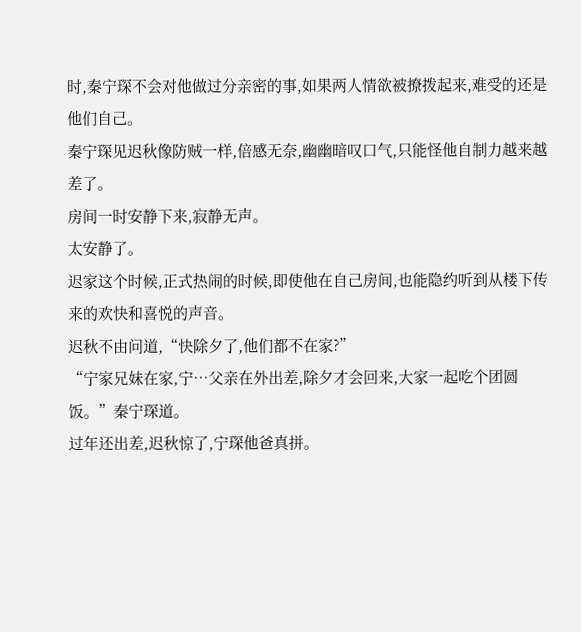时,秦宁琛不会对他做过分亲密的事,如果两人情欲被撩拨起来,难受的还是他们自己。
秦宁琛见迟秋像防贼一样,倍感无奈,幽幽暗叹口气,只能怪他自制力越来越差了。
房间一时安静下来,寂静无声。
太安静了。
迟家这个时候,正式热闹的时候,即使他在自己房间,也能隐约听到从楼下传来的欢快和喜悦的声音。
迟秋不由问道,“快除夕了,他们都不在家?”
“宁家兄妹在家,宁…父亲在外出差,除夕才会回来,大家一起吃个团圆饭。”秦宁琛道。
过年还出差,迟秋惊了,宁琛他爸真拼。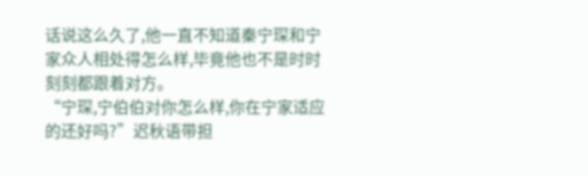话说这么久了,他一直不知道秦宁琛和宁家众人相处得怎么样,毕竟他也不是时时刻刻都跟着对方。
“宁琛,宁伯伯对你怎么样,你在宁家适应的还好吗?”迟秋语带担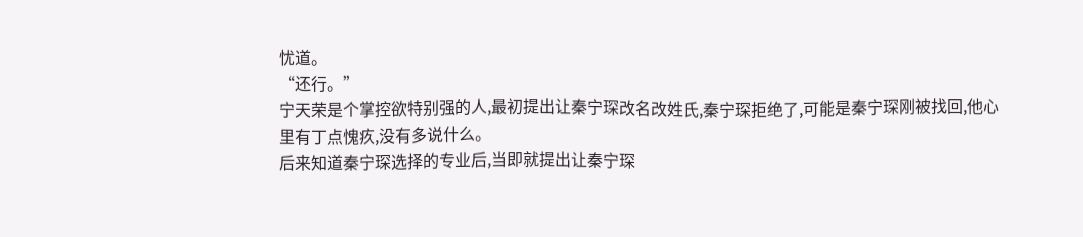忧道。
“还行。”
宁天荣是个掌控欲特别强的人,最初提出让秦宁琛改名改姓氏,秦宁琛拒绝了,可能是秦宁琛刚被找回,他心里有丁点愧疚,没有多说什么。
后来知道秦宁琛选择的专业后,当即就提出让秦宁琛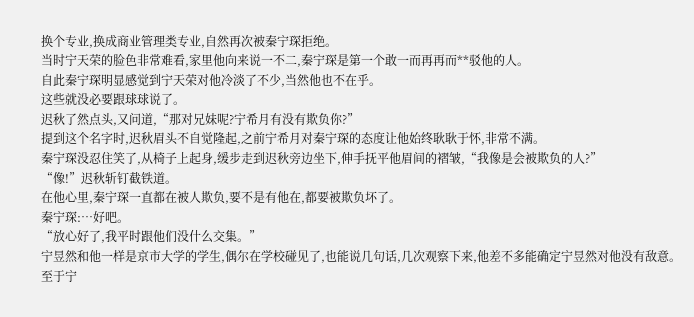换个专业,换成商业管理类专业,自然再次被秦宁琛拒绝。
当时宁天荣的脸色非常难看,家里他向来说一不二,秦宁琛是第一个敢一而再再而**驳他的人。
自此秦宁琛明显感觉到宁天荣对他冷淡了不少,当然他也不在乎。
这些就没必要跟球球说了。
迟秋了然点头,又问道,“那对兄妹呢?宁希月有没有欺负你?”
提到这个名字时,迟秋眉头不自觉隆起,之前宁希月对秦宁琛的态度让他始终耿耿于怀,非常不满。
秦宁琛没忍住笑了,从椅子上起身,缓步走到迟秋旁边坐下,伸手抚平他眉间的褶皱,“我像是会被欺负的人?”
“像!”迟秋斩钉截铁道。
在他心里,秦宁琛一直都在被人欺负,要不是有他在,都要被欺负坏了。
秦宁琛:…好吧。
“放心好了,我平时跟他们没什么交集。”
宁昱然和他一样是京市大学的学生,偶尔在学校碰见了,也能说几句话,几次观察下来,他差不多能确定宁昱然对他没有敌意。
至于宁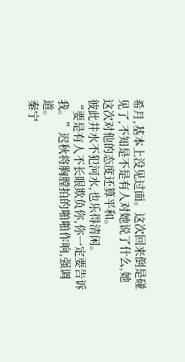希月,基本上没见过面。这次回来倒是碰见了,不知是不是有人对她说了什么,她这次对他的态度还算平和。
彼此井水不犯河水,也乐得清闲。
“要是有人不长眼欺负你,你一定要告诉我。”迟秋将胸膛拍的啪啪作响,强调道。
秦宁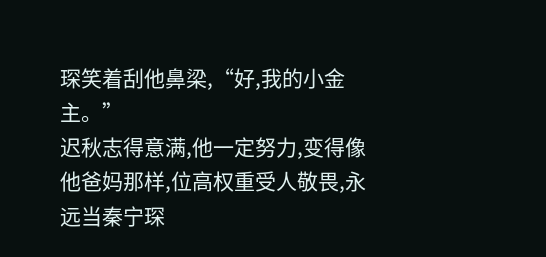琛笑着刮他鼻梁,“好,我的小金主。”
迟秋志得意满,他一定努力,变得像他爸妈那样,位高权重受人敬畏,永远当秦宁琛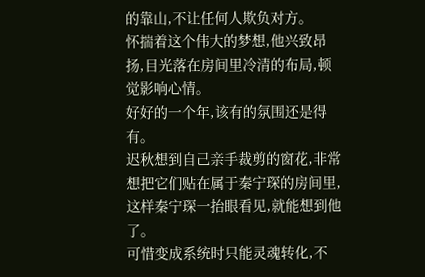的靠山,不让任何人欺负对方。
怀揣着这个伟大的梦想,他兴致昂扬,目光落在房间里冷清的布局,顿觉影响心情。
好好的一个年,该有的氛围还是得有。
迟秋想到自己亲手裁剪的窗花,非常想把它们贴在属于秦宁琛的房间里,这样秦宁琛一抬眼看见,就能想到他了。
可惜变成系统时只能灵魂转化,不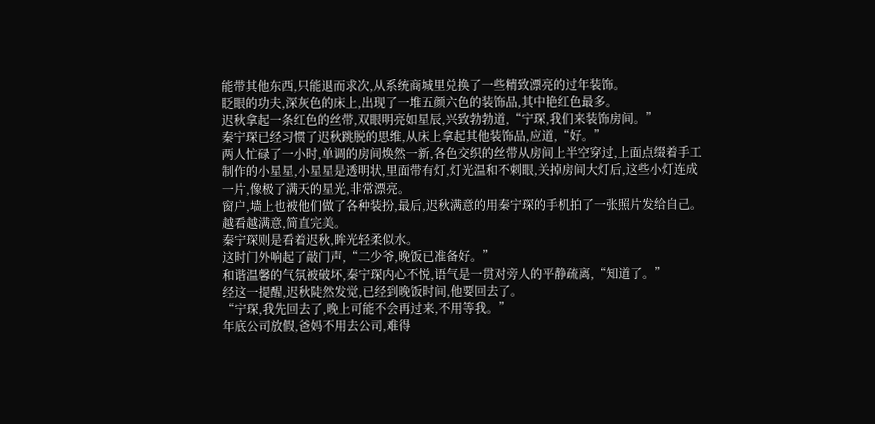能带其他东西,只能退而求次,从系统商城里兑换了一些精致漂亮的过年装饰。
眨眼的功夫,深灰色的床上,出现了一堆五颜六色的装饰品,其中艳红色最多。
迟秋拿起一条红色的丝带,双眼明亮如星辰,兴致勃勃道,“宁琛,我们来装饰房间。”
秦宁琛已经习惯了迟秋跳脱的思维,从床上拿起其他装饰品,应道,“好。”
两人忙碌了一小时,单调的房间焕然一新,各色交织的丝带从房间上半空穿过,上面点缀着手工制作的小星星,小星星是透明状,里面带有灯,灯光温和不刺眼,关掉房间大灯后,这些小灯连成一片,像极了满天的星光,非常漂亮。
窗户,墙上也被他们做了各种装扮,最后,迟秋满意的用秦宁琛的手机拍了一张照片发给自己。
越看越满意,简直完美。
秦宁琛则是看着迟秋,眸光轻柔似水。
这时门外响起了敲门声,“二少爷,晚饭已准备好。”
和谐温馨的气氛被破坏,秦宁琛内心不悦,语气是一贯对旁人的平静疏离,“知道了。”
经这一提醒,迟秋陡然发觉,已经到晚饭时间,他要回去了。
“宁琛,我先回去了,晚上可能不会再过来,不用等我。”
年底公司放假,爸妈不用去公司,难得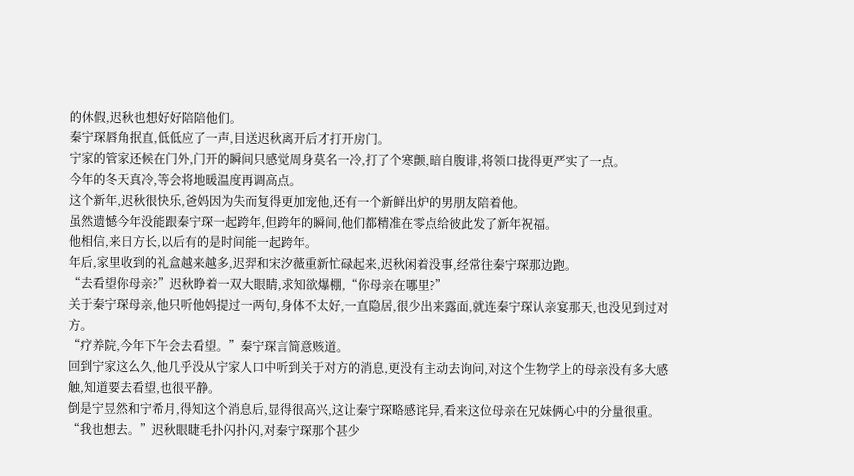的休假,迟秋也想好好陪陪他们。
秦宁琛唇角抿直,低低应了一声,目送迟秋离开后才打开房门。
宁家的管家还候在门外,门开的瞬间只感觉周身莫名一冷,打了个寒颤,暗自腹诽,将领口拢得更严实了一点。
今年的冬天真冷,等会将地暖温度再调高点。
这个新年,迟秋很快乐,爸妈因为失而复得更加宠他,还有一个新鲜出炉的男朋友陪着他。
虽然遗憾今年没能跟秦宁琛一起跨年,但跨年的瞬间,他们都精准在零点给彼此发了新年祝福。
他相信,来日方长,以后有的是时间能一起跨年。
年后,家里收到的礼盒越来越多,迟羿和宋汐薇重新忙碌起来,迟秋闲着没事,经常往秦宁琛那边跑。
“去看望你母亲?”迟秋睁着一双大眼睛,求知欲爆棚,“你母亲在哪里?”
关于秦宁琛母亲,他只听他妈提过一两句,身体不太好,一直隐居,很少出来露面,就连秦宁琛认亲宴那天,也没见到过对方。
“疗养院,今年下午会去看望。”秦宁琛言简意赅道。
回到宁家这么久,他几乎没从宁家人口中听到关于对方的消息,更没有主动去询问,对这个生物学上的母亲没有多大感触,知道要去看望,也很平静。
倒是宁昱然和宁希月,得知这个消息后,显得很高兴,这让秦宁琛略感诧异,看来这位母亲在兄妹俩心中的分量很重。
“我也想去。”迟秋眼睫毛扑闪扑闪,对秦宁琛那个甚少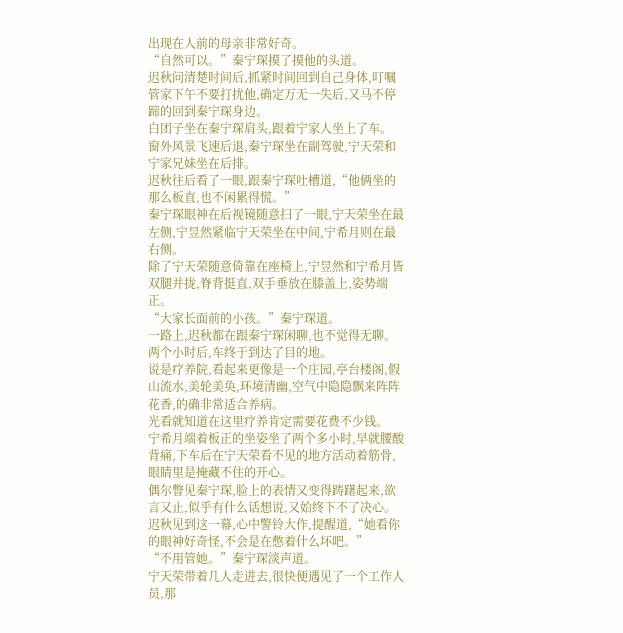出现在人前的母亲非常好奇。
“自然可以。”秦宁琛摸了摸他的头道。
迟秋问清楚时间后,抓紧时间回到自己身体,叮嘱管家下午不要打扰他,确定万无一失后,又马不停蹄的回到秦宁琛身边。
白团子坐在秦宁琛肩头,跟着宁家人坐上了车。
窗外风景飞速后退,秦宁琛坐在副驾驶,宁天荣和宁家兄妹坐在后排。
迟秋往后看了一眼,跟秦宁琛吐槽道,“他俩坐的那么板直,也不闲累得慌。”
秦宁琛眼神在后视镜随意扫了一眼,宁天荣坐在最左侧,宁昱然紧临宁天荣坐在中间,宁希月则在最右侧。
除了宁天荣随意倚靠在座椅上,宁昱然和宁希月皆双腿并拢,脊背挺直,双手垂放在膝盖上,姿势端正。
“大家长面前的小孩。”秦宁琛道。
一路上,迟秋都在跟秦宁琛闲聊,也不觉得无聊。两个小时后,车终于到达了目的地。
说是疗养院,看起来更像是一个庄园,亭台楼阁,假山流水,美轮美奂,环境清幽,空气中隐隐飘来阵阵花香,的确非常适合养病。
光看就知道在这里疗养肯定需要花费不少钱。
宁希月端着板正的坐姿坐了两个多小时,早就腰酸背痛,下车后在宁天荣看不见的地方活动着筋骨,眼睛里是掩藏不住的开心。
偶尔瞥见秦宁琛,脸上的表情又变得踌躇起来,欲言又止,似乎有什么话想说,又始终下不了决心。
迟秋见到这一幕,心中警铃大作,提醒道,“她看你的眼神好奇怪,不会是在憋着什么坏吧。”
“不用管她。”秦宁琛淡声道。
宁天荣带着几人走进去,很快便遇见了一个工作人员,那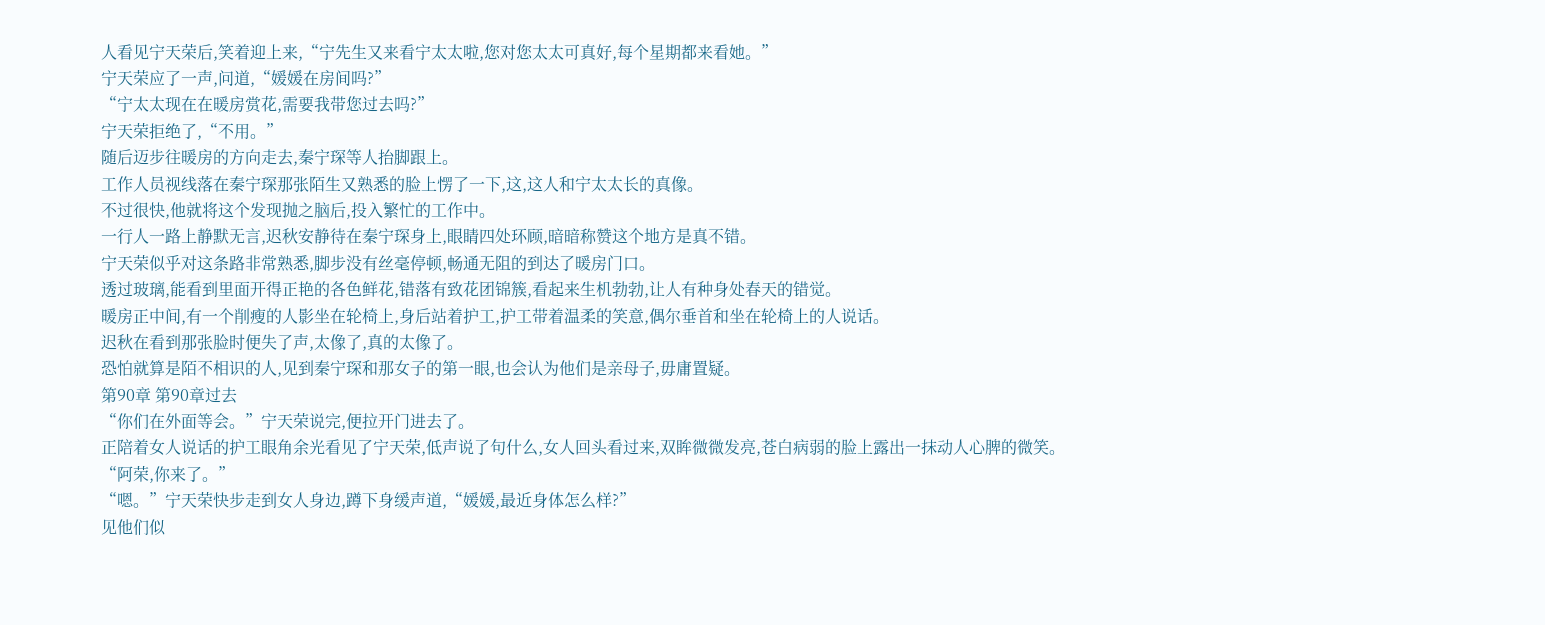人看见宁天荣后,笑着迎上来,“宁先生又来看宁太太啦,您对您太太可真好,每个星期都来看她。”
宁天荣应了一声,问道,“媛媛在房间吗?”
“宁太太现在在暖房赏花,需要我带您过去吗?”
宁天荣拒绝了,“不用。”
随后迈步往暖房的方向走去,秦宁琛等人抬脚跟上。
工作人员视线落在秦宁琛那张陌生又熟悉的脸上愣了一下,这,这人和宁太太长的真像。
不过很快,他就将这个发现抛之脑后,投入繁忙的工作中。
一行人一路上静默无言,迟秋安静待在秦宁琛身上,眼睛四处环顾,暗暗称赞这个地方是真不错。
宁天荣似乎对这条路非常熟悉,脚步没有丝毫停顿,畅通无阻的到达了暖房门口。
透过玻璃,能看到里面开得正艳的各色鲜花,错落有致花团锦簇,看起来生机勃勃,让人有种身处春天的错觉。
暖房正中间,有一个削瘦的人影坐在轮椅上,身后站着护工,护工带着温柔的笑意,偶尔垂首和坐在轮椅上的人说话。
迟秋在看到那张脸时便失了声,太像了,真的太像了。
恐怕就算是陌不相识的人,见到秦宁琛和那女子的第一眼,也会认为他们是亲母子,毋庸置疑。
第90章 第90章过去
“你们在外面等会。”宁天荣说完,便拉开门进去了。
正陪着女人说话的护工眼角余光看见了宁天荣,低声说了句什么,女人回头看过来,双眸微微发亮,苍白病弱的脸上露出一抹动人心脾的微笑。
“阿荣,你来了。”
“嗯。”宁天荣快步走到女人身边,蹲下身缓声道,“媛媛,最近身体怎么样?”
见他们似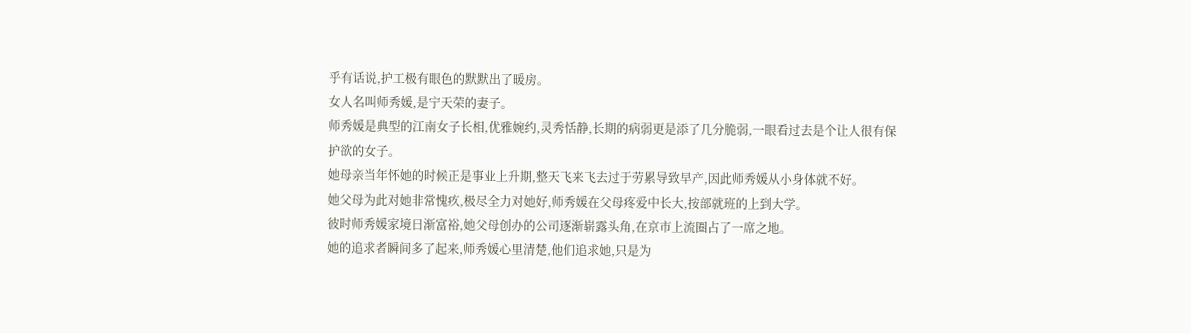乎有话说,护工极有眼色的默默出了暖房。
女人名叫师秀媛,是宁天荣的妻子。
师秀媛是典型的江南女子长相,优雅婉约,灵秀恬静,长期的病弱更是添了几分脆弱,一眼看过去是个让人很有保护欲的女子。
她母亲当年怀她的时候正是事业上升期,整天飞来飞去过于劳累导致早产,因此师秀媛从小身体就不好。
她父母为此对她非常愧疚,极尽全力对她好,师秀媛在父母疼爱中长大,按部就班的上到大学。
彼时师秀媛家境日渐富裕,她父母创办的公司逐渐崭露头角,在京市上流圈占了一席之地。
她的追求者瞬间多了起来,师秀媛心里清楚,他们追求她,只是为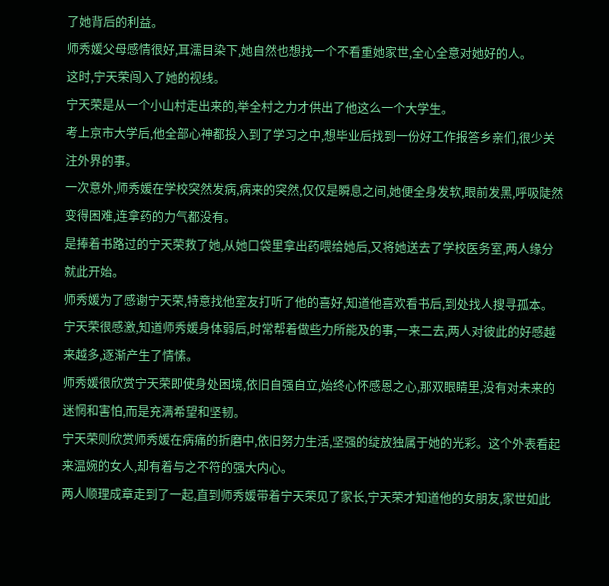了她背后的利益。
师秀媛父母感情很好,耳濡目染下,她自然也想找一个不看重她家世,全心全意对她好的人。
这时,宁天荣闯入了她的视线。
宁天荣是从一个小山村走出来的,举全村之力才供出了他这么一个大学生。
考上京市大学后,他全部心神都投入到了学习之中,想毕业后找到一份好工作报答乡亲们,很少关注外界的事。
一次意外,师秀媛在学校突然发病,病来的突然,仅仅是瞬息之间,她便全身发软,眼前发黑,呼吸陡然变得困难,连拿药的力气都没有。
是捧着书路过的宁天荣救了她,从她口袋里拿出药喂给她后,又将她送去了学校医务室,两人缘分就此开始。
师秀媛为了感谢宁天荣,特意找他室友打听了他的喜好,知道他喜欢看书后,到处找人搜寻孤本。
宁天荣很感激,知道师秀媛身体弱后,时常帮着做些力所能及的事,一来二去,两人对彼此的好感越来越多,逐渐产生了情愫。
师秀媛很欣赏宁天荣即使身处困境,依旧自强自立,始终心怀感恩之心,那双眼睛里,没有对未来的迷惘和害怕,而是充满希望和坚韧。
宁天荣则欣赏师秀媛在病痛的折磨中,依旧努力生活,坚强的绽放独属于她的光彩。这个外表看起来温婉的女人,却有着与之不符的强大内心。
两人顺理成章走到了一起,直到师秀媛带着宁天荣见了家长,宁天荣才知道他的女朋友,家世如此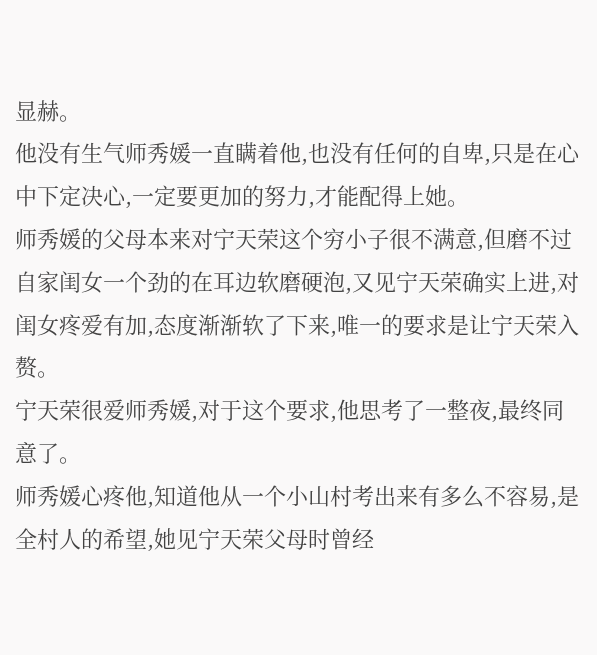显赫。
他没有生气师秀媛一直瞒着他,也没有任何的自卑,只是在心中下定决心,一定要更加的努力,才能配得上她。
师秀媛的父母本来对宁天荣这个穷小子很不满意,但磨不过自家闺女一个劲的在耳边软磨硬泡,又见宁天荣确实上进,对闺女疼爱有加,态度渐渐软了下来,唯一的要求是让宁天荣入赘。
宁天荣很爱师秀媛,对于这个要求,他思考了一整夜,最终同意了。
师秀媛心疼他,知道他从一个小山村考出来有多么不容易,是全村人的希望,她见宁天荣父母时曾经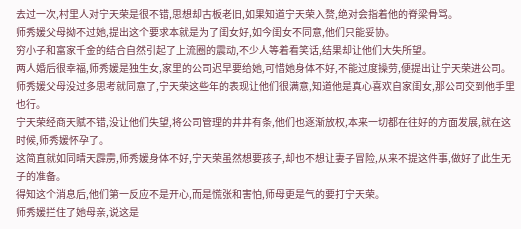去过一次,村里人对宁天荣是很不错,思想却古板老旧,如果知道宁天荣入赘,绝对会指着他的脊梁骨骂。
师秀媛父母拗不过她,提出这个要求本就是为了闺女好,如今闺女不同意,他们只能妥协。
穷小子和富家千金的结合自然引起了上流圈的震动,不少人等着看笑话,结果却让他们大失所望。
两人婚后很幸福,师秀媛是独生女,家里的公司迟早要给她,可惜她身体不好,不能过度操劳,便提出让宁天荣进公司。
师秀媛父母没过多思考就同意了,宁天荣这些年的表现让他们很满意,知道他是真心喜欢自家闺女,那公司交到他手里也行。
宁天荣经商天赋不错,没让他们失望,将公司管理的井井有条,他们也逐渐放权,本来一切都在往好的方面发展,就在这时候,师秀媛怀孕了。
这简直就如同晴天霹雳,师秀媛身体不好,宁天荣虽然想要孩子,却也不想让妻子冒险,从来不提这件事,做好了此生无子的准备。
得知这个消息后,他们第一反应不是开心,而是慌张和害怕,师母更是气的要打宁天荣。
师秀媛拦住了她母亲,说这是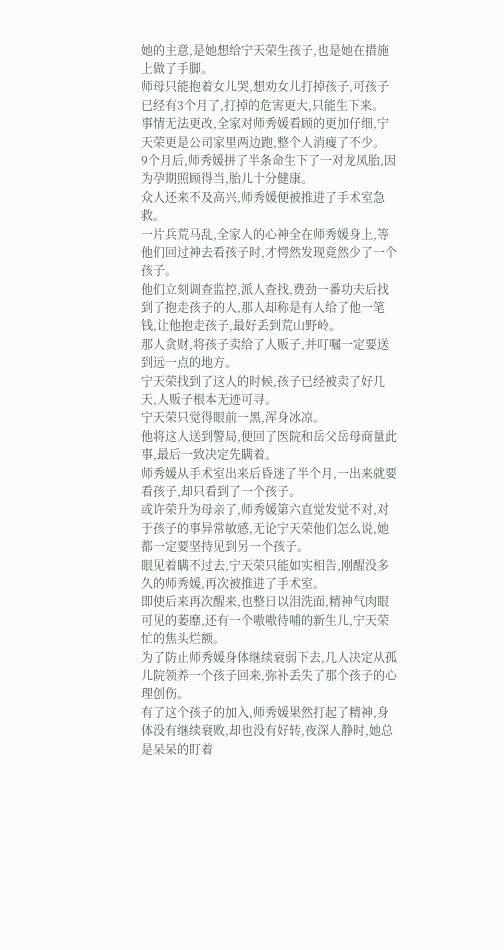她的主意,是她想给宁天荣生孩子,也是她在措施上做了手脚。
师母只能抱着女儿哭,想劝女儿打掉孩子,可孩子已经有3个月了,打掉的危害更大,只能生下来。
事情无法更改,全家对师秀媛看顾的更加仔细,宁天荣更是公司家里两边跑,整个人消瘦了不少。
9个月后,师秀媛拼了半条命生下了一对龙凤胎,因为孕期照顾得当,胎儿十分健康。
众人还来不及高兴,师秀媛便被推进了手术室急救。
一片兵荒马乱,全家人的心神全在师秀媛身上,等他们回过神去看孩子时,才愕然发现竟然少了一个孩子。
他们立刻调查监控,派人查找,费劲一番功夫后找到了抱走孩子的人,那人却称是有人给了他一笔钱,让他抱走孩子,最好丢到荒山野岭。
那人贪财,将孩子卖给了人贩子,并叮嘱一定要送到远一点的地方。
宁天荣找到了这人的时候,孩子已经被卖了好几天,人贩子根本无迹可寻。
宁天荣只觉得眼前一黑,浑身冰凉。
他将这人送到警局,便回了医院和岳父岳母商量此事,最后一致决定先瞒着。
师秀媛从手术室出来后昏迷了半个月,一出来就要看孩子,却只看到了一个孩子。
或许荣升为母亲了,师秀媛第六直觉发觉不对,对于孩子的事异常敏感,无论宁天荣他们怎么说,她都一定要坚持见到另一个孩子。
眼见着瞒不过去,宁天荣只能如实相告,刚醒没多久的师秀媛,再次被推进了手术室。
即使后来再次醒来,也整日以泪洗面,精神气肉眼可见的萎靡,还有一个嗷嗷待哺的新生儿,宁天荣忙的焦头烂额。
为了防止师秀媛身体继续衰弱下去,几人决定从孤儿院领养一个孩子回来,弥补丢失了那个孩子的心理创伤。
有了这个孩子的加入,师秀媛果然打起了精神,身体没有继续衰败,却也没有好转,夜深人静时,她总是呆呆的盯着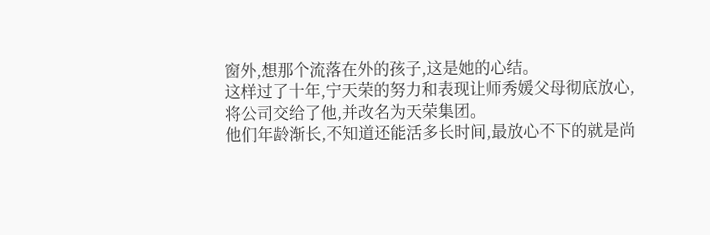窗外,想那个流落在外的孩子,这是她的心结。
这样过了十年,宁天荣的努力和表现让师秀媛父母彻底放心,将公司交给了他,并改名为天荣集团。
他们年龄渐长,不知道还能活多长时间,最放心不下的就是尚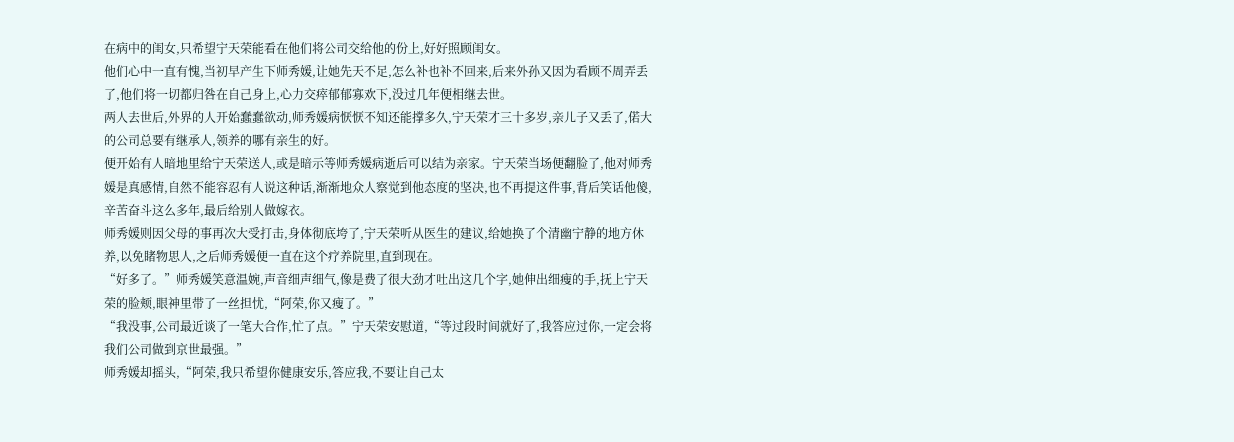在病中的闺女,只希望宁天荣能看在他们将公司交给他的份上,好好照顾闺女。
他们心中一直有愧,当初早产生下师秀媛,让她先天不足,怎么补也补不回来,后来外孙又因为看顾不周弄丢了,他们将一切都归咎在自己身上,心力交瘁郁郁寡欢下,没过几年便相继去世。
两人去世后,外界的人开始蠢蠢欲动,师秀媛病恹恹不知还能撑多久,宁天荣才三十多岁,亲儿子又丢了,偌大的公司总要有继承人,领养的哪有亲生的好。
便开始有人暗地里给宁天荣送人,或是暗示等师秀媛病逝后可以结为亲家。宁天荣当场便翻脸了,他对师秀媛是真感情,自然不能容忍有人说这种话,渐渐地众人察觉到他态度的坚决,也不再提这件事,背后笑话他傻,辛苦奋斗这么多年,最后给别人做嫁衣。
师秀媛则因父母的事再次大受打击,身体彻底垮了,宁天荣听从医生的建议,给她换了个清幽宁静的地方休养,以免睹物思人,之后师秀媛便一直在这个疗养院里,直到现在。
“好多了。”师秀媛笑意温婉,声音细声细气,像是费了很大劲才吐出这几个字,她伸出细瘦的手,抚上宁天荣的脸颊,眼神里带了一丝担忧,“阿荣,你又瘦了。”
“我没事,公司最近谈了一笔大合作,忙了点。”宁天荣安慰道,“等过段时间就好了,我答应过你,一定会将我们公司做到京世最强。”
师秀媛却摇头,“阿荣,我只希望你健康安乐,答应我,不要让自己太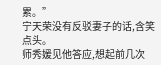累。”
宁天荣没有反驳妻子的话,含笑点头。
师秀媛见他答应,想起前几次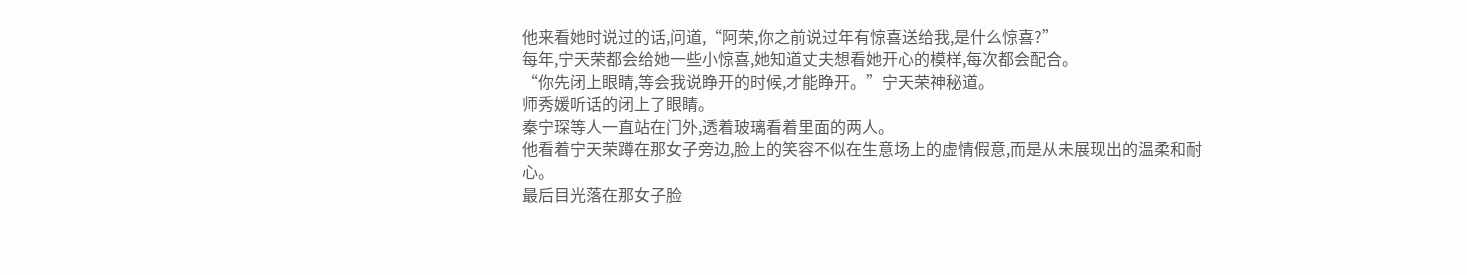他来看她时说过的话,问道,“阿荣,你之前说过年有惊喜送给我,是什么惊喜?”
每年,宁天荣都会给她一些小惊喜,她知道丈夫想看她开心的模样,每次都会配合。
“你先闭上眼睛,等会我说睁开的时候,才能睁开。”宁天荣神秘道。
师秀媛听话的闭上了眼睛。
秦宁琛等人一直站在门外,透着玻璃看着里面的两人。
他看着宁天荣蹲在那女子旁边,脸上的笑容不似在生意场上的虚情假意,而是从未展现出的温柔和耐心。
最后目光落在那女子脸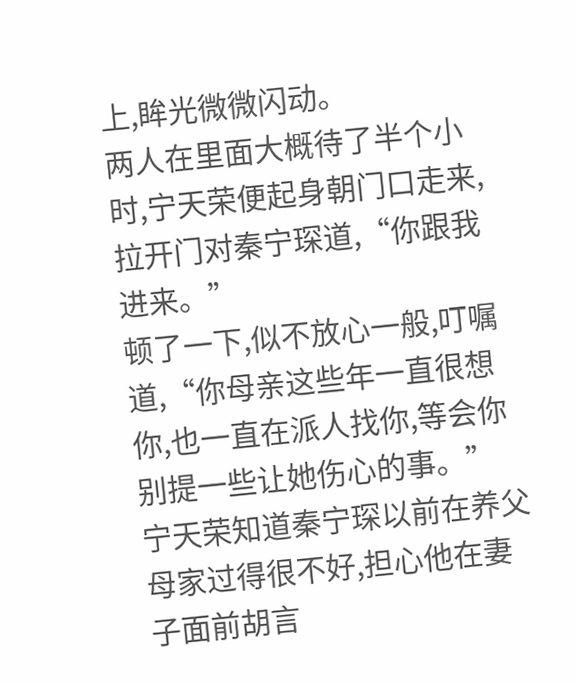上,眸光微微闪动。
两人在里面大概待了半个小时,宁天荣便起身朝门口走来,拉开门对秦宁琛道,“你跟我进来。”
顿了一下,似不放心一般,叮嘱道,“你母亲这些年一直很想你,也一直在派人找你,等会你别提一些让她伤心的事。”
宁天荣知道秦宁琛以前在养父母家过得很不好,担心他在妻子面前胡言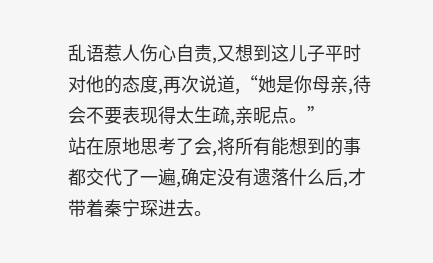乱语惹人伤心自责,又想到这儿子平时对他的态度,再次说道,“她是你母亲,待会不要表现得太生疏,亲昵点。”
站在原地思考了会,将所有能想到的事都交代了一遍,确定没有遗落什么后,才带着秦宁琛进去。